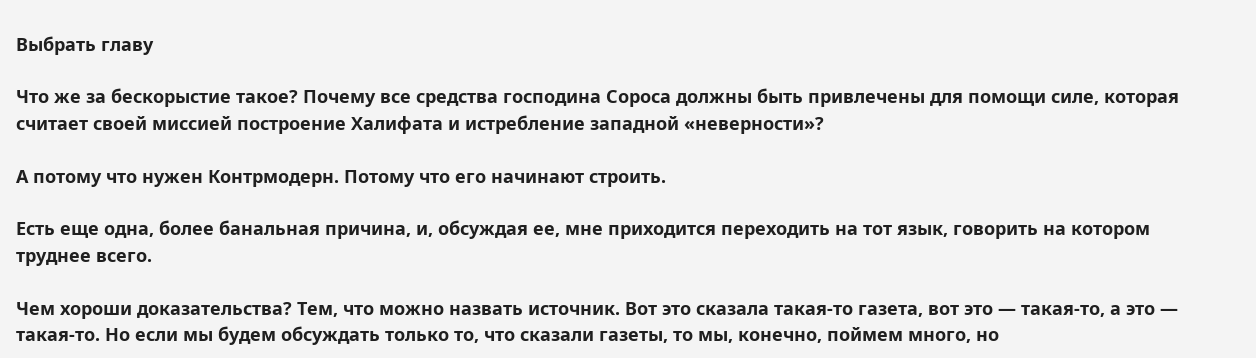Выбрать главу

Что же за бескорыстие такое? Почему все средства господина Сороса должны быть привлечены для помощи силе, которая считает своей миссией построение Халифата и истребление западной «неверности»?

А потому что нужен Контрмодерн. Потому что его начинают строить.

Есть еще одна, более банальная причина, и, обсуждая ее, мне приходится переходить на тот язык, говорить на котором труднее всего.

Чем хороши доказательства? Тем, что можно назвать источник. Вот это сказала такая-то газета, вот это — такая-то, а это — такая-то. Но если мы будем обсуждать только то, что сказали газеты, то мы, конечно, поймем много, но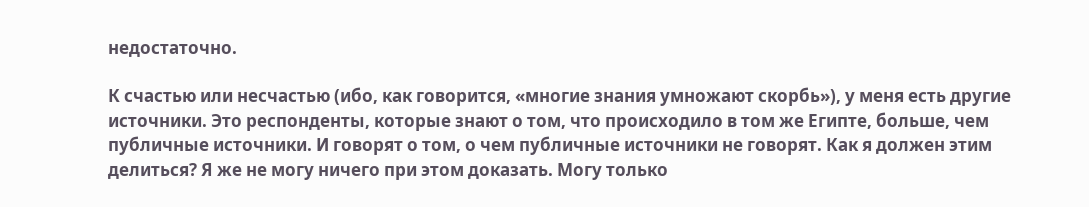недостаточно.

К счастью или несчастью (ибо, как говорится, «многие знания умножают скорбь»), у меня есть другие источники. Это респонденты, которые знают о том, что происходило в том же Египте, больше, чем публичные источники. И говорят о том, о чем публичные источники не говорят. Как я должен этим делиться? Я же не могу ничего при этом доказать. Могу только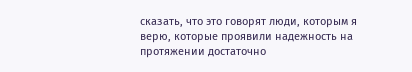сказать, что это говорят люди, которым я верю, которые проявили надежность на протяжении достаточно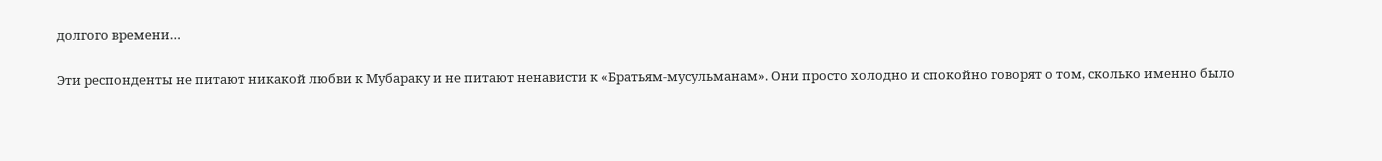долгого времени…

Эти респонденты не питают никакой любви к Мубараку и не питают ненависти к «Братьям-мусульманам». Они просто холодно и спокойно говорят о том, сколько именно было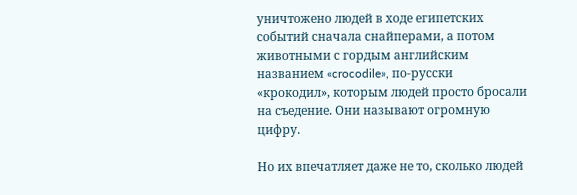уничтожено людей в ходе египетских событий сначала снайперами, а потом животными с гордым английским названием «crocodile», по-русски «крокодил», которым людей просто бросали на съедение. Они называют огромную цифру.

Но их впечатляет даже не то, сколько людей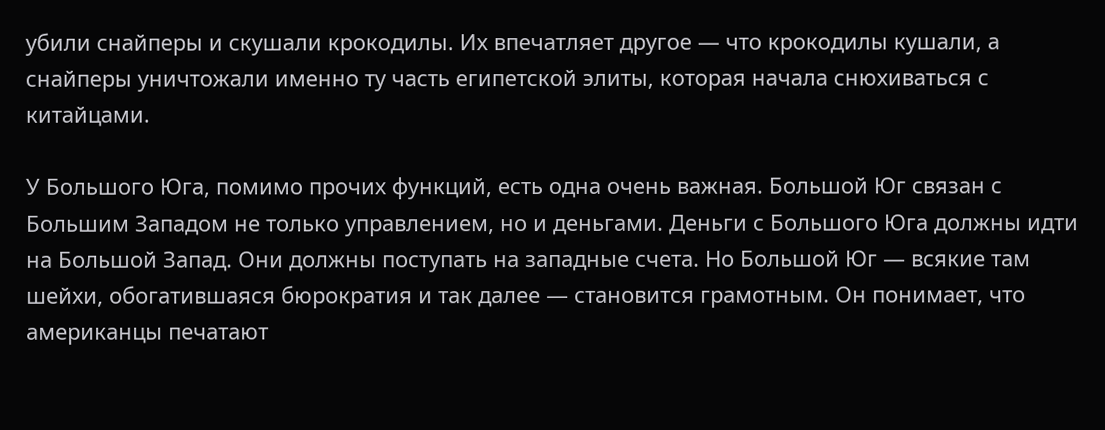убили снайперы и скушали крокодилы. Их впечатляет другое — что крокодилы кушали, а снайперы уничтожали именно ту часть египетской элиты, которая начала снюхиваться с китайцами.

У Большого Юга, помимо прочих функций, есть одна очень важная. Большой Юг связан с Большим Западом не только управлением, но и деньгами. Деньги с Большого Юга должны идти на Большой Запад. Они должны поступать на западные счета. Но Большой Юг — всякие там шейхи, обогатившаяся бюрократия и так далее — становится грамотным. Он понимает, что американцы печатают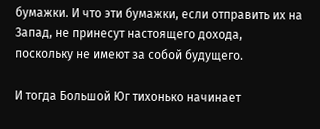бумажки. И что эти бумажки, если отправить их на Запад, не принесут настоящего дохода, поскольку не имеют за собой будущего.

И тогда Большой Юг тихонько начинает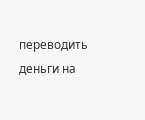переводить деньги на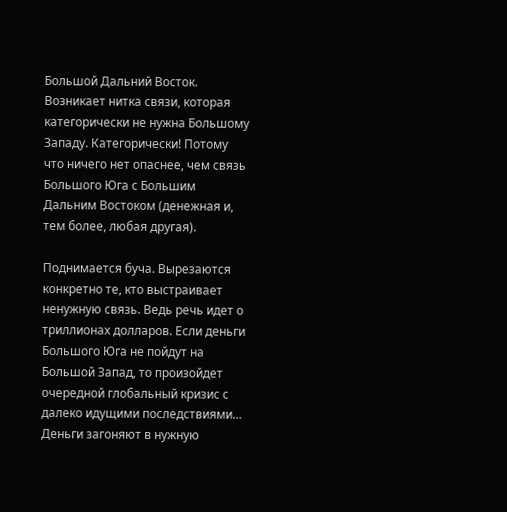Большой Дальний Восток. Возникает нитка связи, которая категорически не нужна Большому Западу. Категорически! Потому что ничего нет опаснее, чем связь Большого Юга с Большим Дальним Востоком (денежная и, тем более, любая другая).

Поднимается буча. Вырезаются конкретно те, кто выстраивает ненужную связь. Ведь речь идет о триллионах долларов. Если деньги Большого Юга не пойдут на Большой Запад, то произойдет очередной глобальный кризис с далеко идущими последствиями… Деньги загоняют в нужную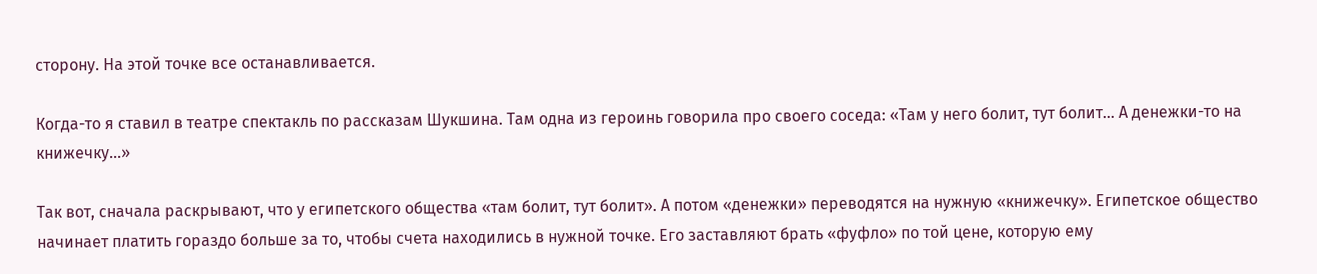сторону. На этой точке все останавливается.

Когда-то я ставил в театре спектакль по рассказам Шукшина. Там одна из героинь говорила про своего соседа: «Там у него болит, тут болит… А денежки-то на книжечку…»

Так вот, сначала раскрывают, что у египетского общества «там болит, тут болит». А потом «денежки» переводятся на нужную «книжечку». Египетское общество начинает платить гораздо больше за то, чтобы счета находились в нужной точке. Его заставляют брать «фуфло» по той цене, которую ему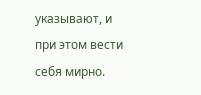указывают, и при этом вести себя мирно.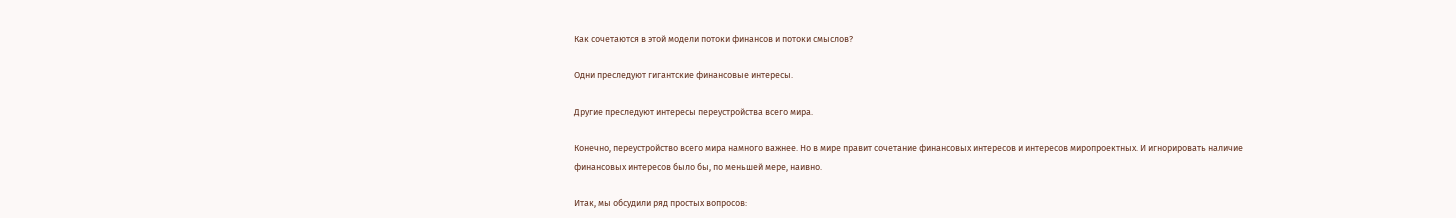Как сочетаются в этой модели потоки финансов и потоки смыслов?

Одни преследуют гигантские финансовые интересы.

Другие преследуют интересы переустройства всего мира.

Конечно, переустройство всего мира намного важнее. Но в мире правит сочетание финансовых интересов и интересов миропроектных. И игнорировать наличие финансовых интересов было бы, по меньшей мере, наивно.

Итак, мы обсудили ряд простых вопросов: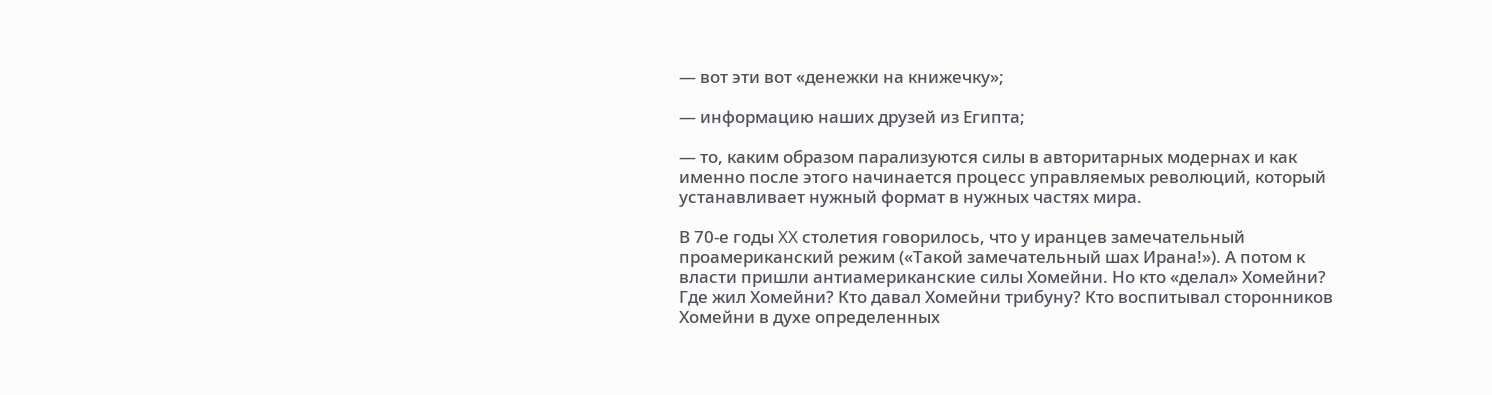— вот эти вот «денежки на книжечку»;

— информацию наших друзей из Египта;

— то, каким образом парализуются силы в авторитарных модернах и как именно после этого начинается процесс управляемых революций, который устанавливает нужный формат в нужных частях мира.

В 70-е годы XX столетия говорилось, что у иранцев замечательный проамериканский режим («Такой замечательный шах Ирана!»). А потом к власти пришли антиамериканские силы Хомейни. Но кто «делал» Хомейни? Где жил Хомейни? Кто давал Хомейни трибуну? Кто воспитывал сторонников Хомейни в духе определенных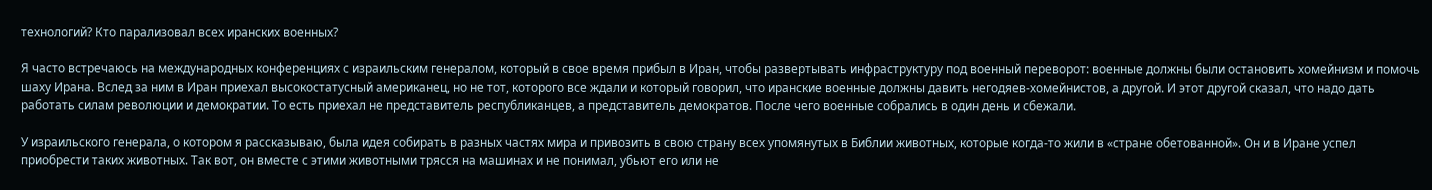технологий? Кто парализовал всех иранских военных?

Я часто встречаюсь на международных конференциях с израильским генералом, который в свое время прибыл в Иран, чтобы развертывать инфраструктуру под военный переворот: военные должны были остановить хомейнизм и помочь шаху Ирана. Вслед за ним в Иран приехал высокостатусный американец, но не тот, которого все ждали и который говорил, что иранские военные должны давить негодяев-хомейнистов, а другой. И этот другой сказал, что надо дать работать силам революции и демократии. То есть приехал не представитель республиканцев, а представитель демократов. После чего военные собрались в один день и сбежали.

У израильского генерала, о котором я рассказываю, была идея собирать в разных частях мира и привозить в свою страну всех упомянутых в Библии животных, которые когда-то жили в «стране обетованной». Он и в Иране успел приобрести таких животных. Так вот, он вместе с этими животными трясся на машинах и не понимал, убьют его или не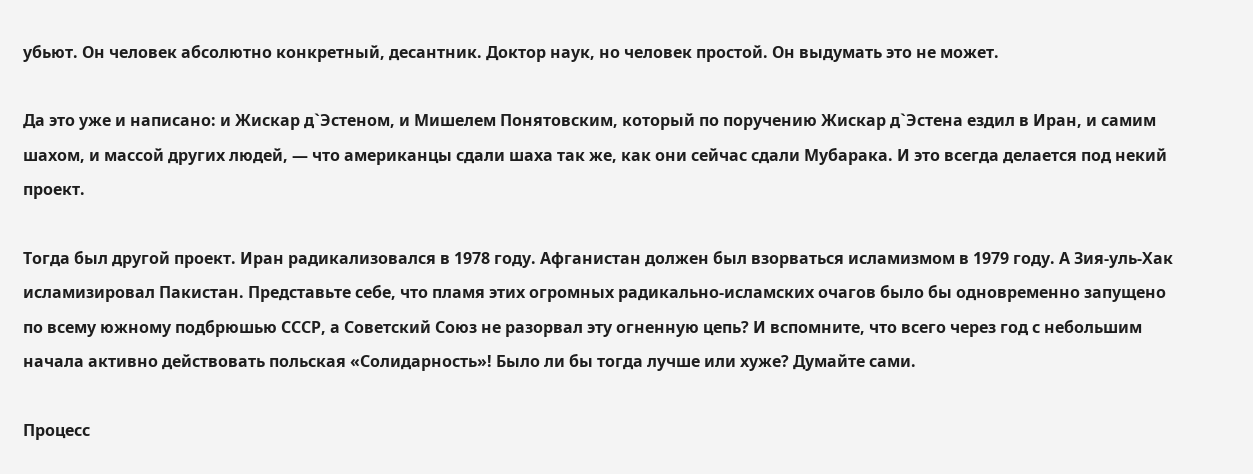убьют. Он человек абсолютно конкретный, десантник. Доктор наук, но человек простой. Он выдумать это не может.

Да это уже и написано: и Жискар д`Эстеном, и Мишелем Понятовским, который по поручению Жискар д`Эстена ездил в Иран, и самим шахом, и массой других людей, — что американцы сдали шаха так же, как они сейчас сдали Мубарака. И это всегда делается под некий проект.

Тогда был другой проект. Иран радикализовался в 1978 году. Афганистан должен был взорваться исламизмом в 1979 году. А Зия-уль-Хак исламизировал Пакистан. Представьте себе, что пламя этих огромных радикально-исламских очагов было бы одновременно запущено по всему южному подбрюшью СССР, а Советский Союз не разорвал эту огненную цепь? И вспомните, что всего через год с небольшим начала активно действовать польская «Солидарность»! Было ли бы тогда лучше или хуже? Думайте сами.

Процесс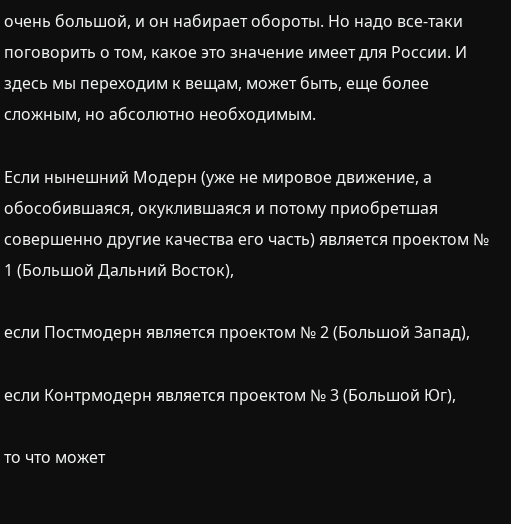очень большой, и он набирает обороты. Но надо все-таки поговорить о том, какое это значение имеет для России. И здесь мы переходим к вещам, может быть, еще более сложным, но абсолютно необходимым.

Если нынешний Модерн (уже не мировое движение, а обособившаяся, окуклившаяся и потому приобретшая совершенно другие качества его часть) является проектом № 1 (Большой Дальний Восток),

если Постмодерн является проектом № 2 (Большой Запад),

если Контрмодерн является проектом № 3 (Большой Юг),

то что может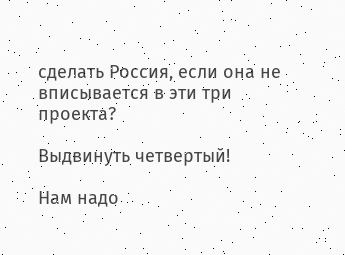сделать Россия, если она не вписывается в эти три проекта?

Выдвинуть четвертый!

Нам надо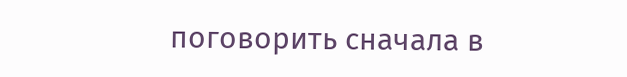поговорить сначала в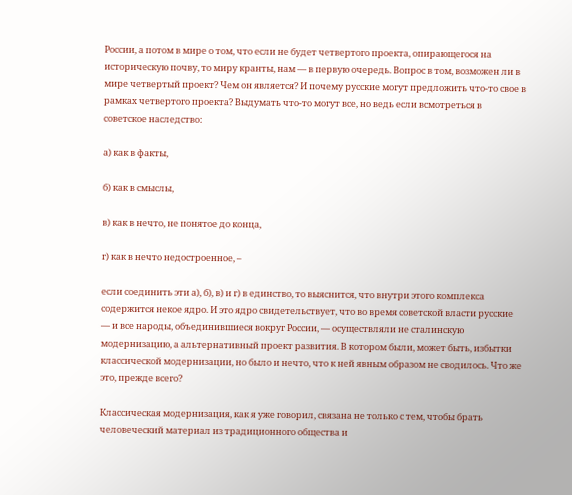России, а потом в мире о том, что если не будет четвертого проекта, опирающегося на историческую почву, то миру кранты, нам — в первую очередь. Вопрос в том, возможен ли в мире четвертый проект? Чем он является? И почему русские могут предложить что-то свое в рамках четвертого проекта? Выдумать что-то могут все, но ведь если всмотреться в советское наследство:

а) как в факты,

б) как в смыслы,

в) как в нечто, не понятое до конца,

г) как в нечто недостроенное, –

если соединить эти а), б), в) и г) в единство, то выяснится, что внутри этого комплекса содержится некое ядро. И это ядро свидетельствует, что во время советской власти русские — и все народы, объединившиеся вокруг России, — осуществляли не сталинскую модернизацию, а альтернативный проект развития. В котором были, может быть, избытки классической модернизации, но было и нечто, что к ней явным образом не сводилось. Что же это, прежде всего?

Классическая модернизация, как я уже говорил, связана не только с тем, чтобы брать человеческий материал из традиционного общества и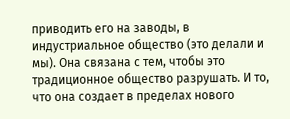приводить его на заводы, в индустриальное общество (это делали и мы). Она связана с тем, чтобы это традиционное общество разрушать. И то, что она создает в пределах нового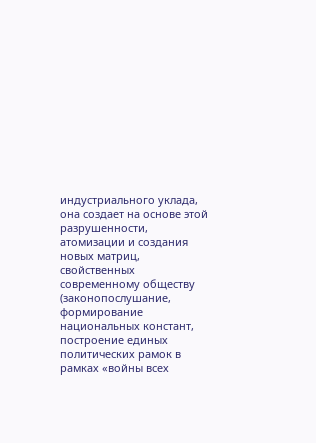индустриального уклада, она создает на основе этой разрушенности, атомизации и создания новых матриц, свойственных современному обществу (законопослушание, формирование национальных констант, построение единых политических рамок в рамках «войны всех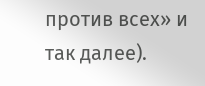против всех» и так далее).